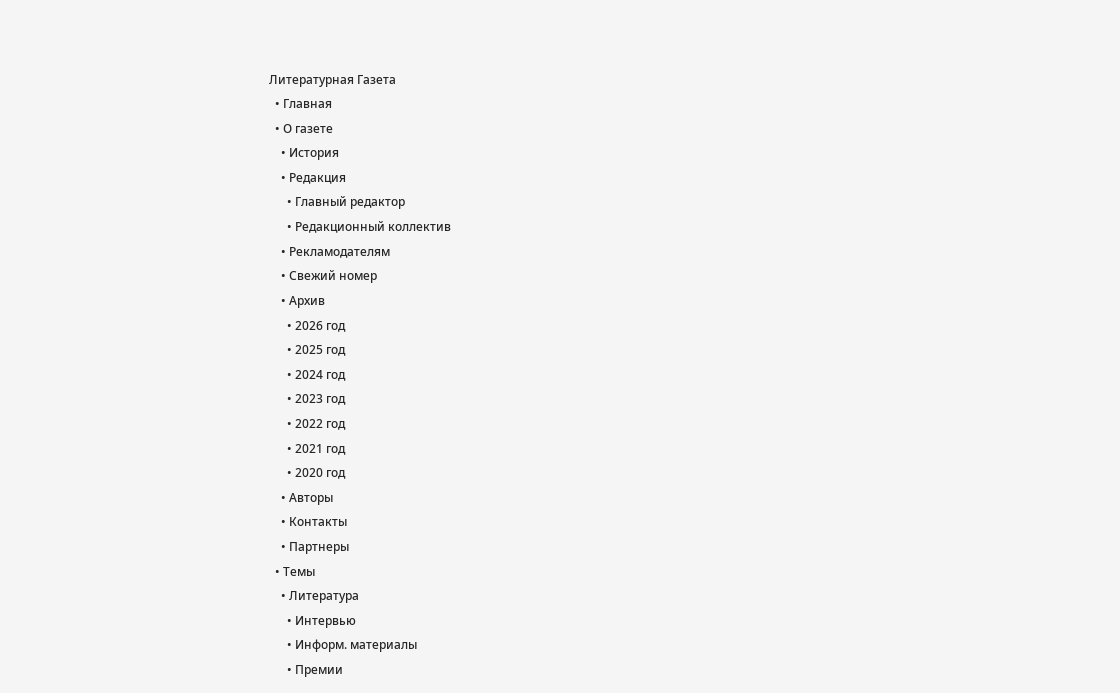Литературная Газета
  • Главная
  • О газете
    • История
    • Редакция
      • Главный редактор
      • Редакционный коллектив
    • Рекламодателям
    • Свежий номер
    • Архив
      • 2026 год
      • 2025 год
      • 2024 год
      • 2023 год
      • 2022 год
      • 2021 год
      • 2020 год
    • Авторы
    • Контакты
    • Партнеры
  • Темы
    • Литература
      • Интервью
      • Информ. материалы
      • Премии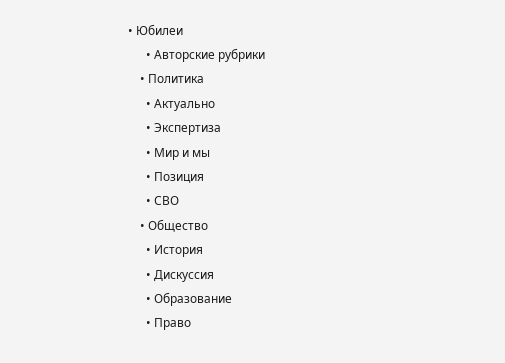• Юбилеи
      • Авторские рубрики
    • Политика
      • Актуально
      • Экспертиза
      • Мир и мы
      • Позиция
      • СВО
    • Общество
      • История
      • Дискуссия
      • Образование
      • Право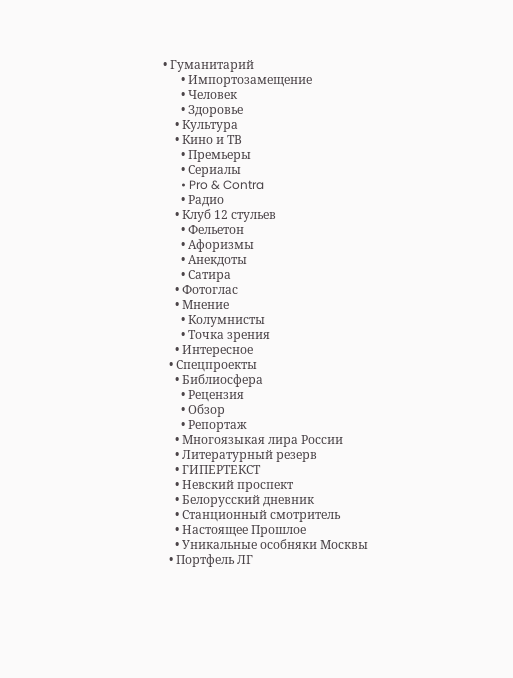• Гуманитарий
      • Импортозамещение
      • Человек
      • Здоровье
    • Культура
    • Кино и ТВ
      • Премьеры
      • Сериалы
      • Pro & Contra
      • Радио
    • Клуб 12 стульев
      • Фельетон
      • Афоризмы
      • Анекдоты
      • Сатира
    • Фотоглас
    • Мнение
      • Колумнисты
      • Точка зрения
    • Интересное
  • Спецпроекты
    • Библиосфера
      • Рецензия
      • Обзор
      • Репортаж
    • Многоязыкая лира России
    • Литературный резерв
    • ГИПЕРТЕКСТ
    • Невский проспект
    • Белорусский дневник
    • Станционный смотритель
    • Настоящее Прошлое
    • Уникальные особняки Москвы
  • Портфель ЛГ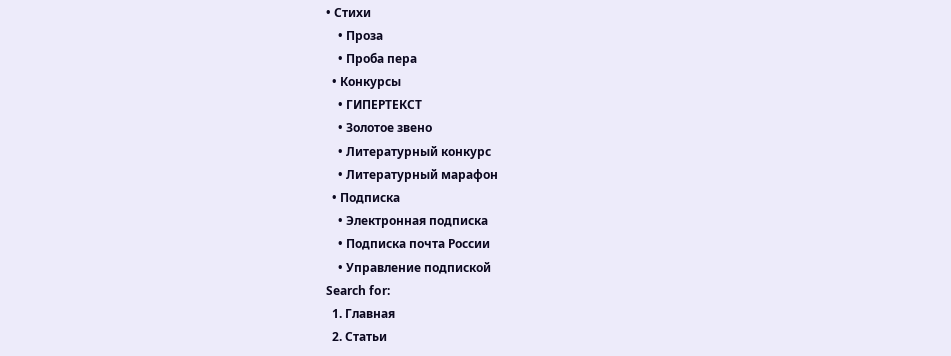• Стихи
    • Проза
    • Проба пера
  • Конкурсы
    • ГИПЕРТЕКСТ
    • Золотое звено
    • Литературный конкурс
    • Литературный марафон
  • Подписка
    • Электронная подписка
    • Подписка почта России
    • Управление подпиской
Search for:
  1. Главная
  2. Статьи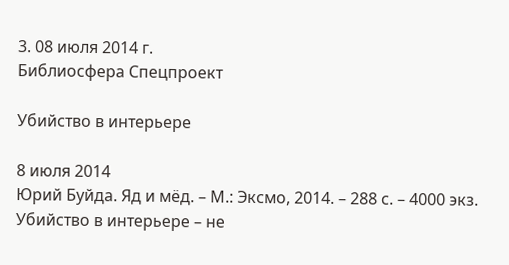3. 08 июля 2014 г.
Библиосфера Спецпроект

Убийство в интерьере

8 июля 2014
Юрий Буйда. Яд и мёд. – М.: Эксмо, 2014. – 288 с. – 4000 экз.
Убийство в интерьере – не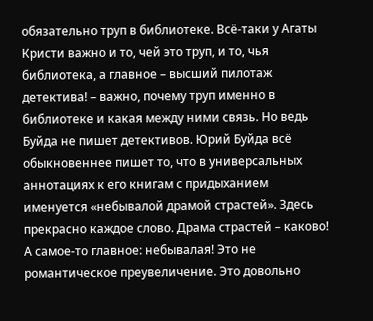обязательно труп в библиотеке. Всё-таки у Агаты Кристи важно и то, чей это труп, и то, чья библиотека, а главное – высший пилотаж детектива! – важно, почему труп именно в библиотеке и какая между ними связь. Но ведь Буйда не пишет детективов. Юрий Буйда всё обыкновеннее пишет то, что в универсальных аннотациях к его книгам с придыханием именуется «небывалой драмой страстей». Здесь прекрасно каждое слово. Драма страстей – каково! А самое-то главное: небывалая! Это не романтическое преувеличение. Это довольно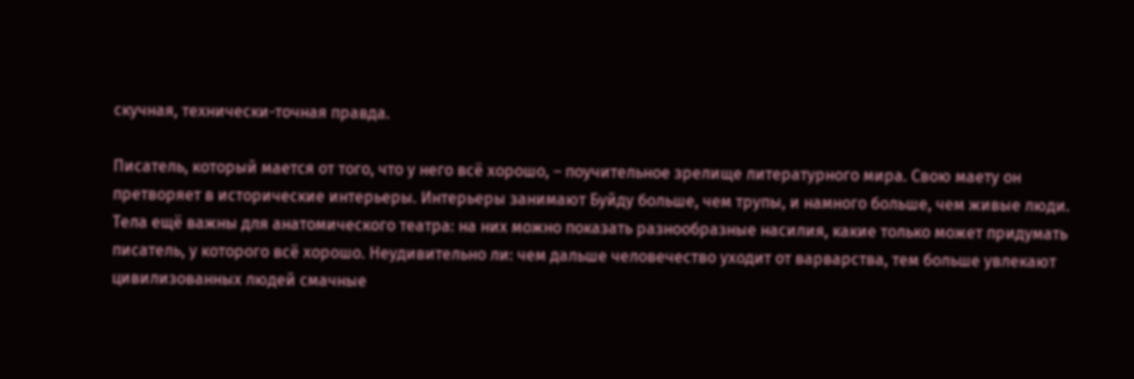скучная, технически-точная правда.

Писатель, который мается от того, что у него всё хорошо, – поучительное зрелище литературного мира. Свою маету он претворяет в исторические интерьеры. Интерьеры занимают Буйду больше, чем трупы, и намного больше, чем живые люди. Тела ещё важны для анатомического театра: на них можно показать разнообразные насилия, какие только может придумать писатель, у которого всё хорошо. Неудивительно ли: чем дальше человечество уходит от варварства, тем больше увлекают цивилизованных людей смачные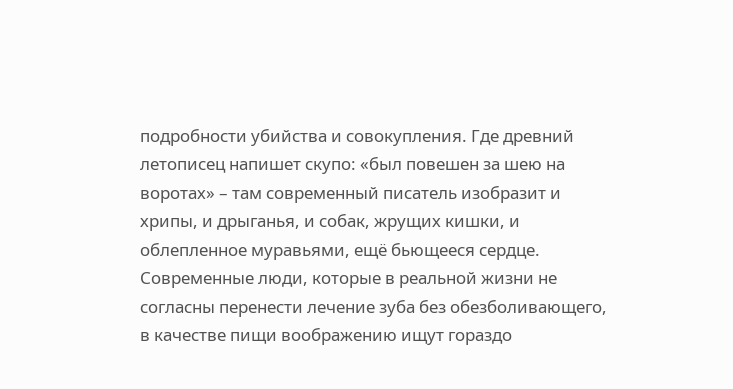подробности убийства и совокупления. Где древний летописец напишет скупо: «был повешен за шею на воротах» – там современный писатель изобразит и хрипы, и дрыганья, и собак, жрущих кишки, и облепленное муравьями, ещё бьющееся сердце. Современные люди, которые в реальной жизни не согласны перенести лечение зуба без обезболивающего, в качестве пищи воображению ищут гораздо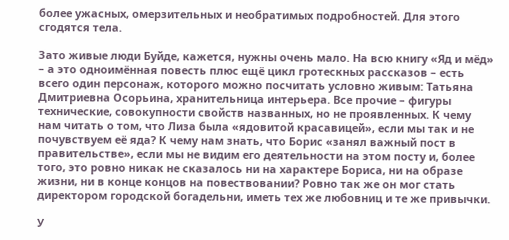более ужасных, омерзительных и необратимых подробностей. Для этого сгодятся тела.

Зато живые люди Буйде, кажется, нужны очень мало. На всю книгу «Яд и мёд» – а это одноимённая повесть плюс ещё цикл гротескных рассказов – есть всего один персонаж, которого можно посчитать условно живым: Татьяна Дмитриевна Осорьина, хранительница интерьера. Все прочие – фигуры технические, совокупности свойств названных, но не проявленных. К чему нам читать о том, что Лиза была «ядовитой красавицей», если мы так и не почувствуем её яда? К чему нам знать, что Борис «занял важный пост в правительстве», если мы не видим его деятельности на этом посту и, более того, это ровно никак не сказалось ни на характере Бориса, ни на образе жизни, ни в конце концов на повествовании? Ровно так же он мог стать директором городской богадельни, иметь тех же любовниц и те же привычки.

У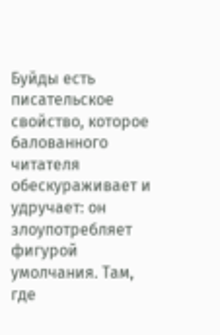Буйды есть писательское свойство, которое балованного читателя обескураживает и удручает: он злоупотребляет фигурой умолчания. Там, где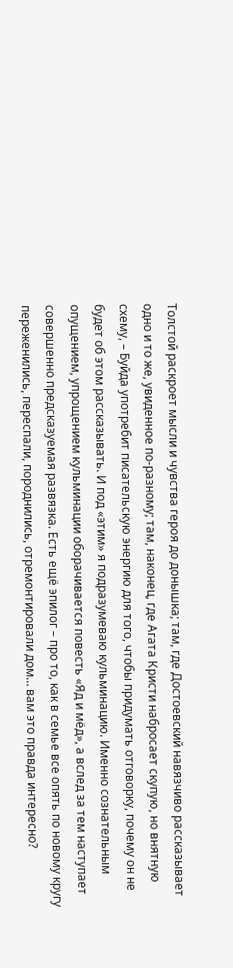Толстой раскроет мысли и чувства героя до донышка; там, где Достоевский навязчиво рассказывает одно и то же, увиденное по-разному; там, наконец, где Агата Кристи набросает скупую, но внятную схему, – Буйда употребит писательскую энергию для того, чтобы придумать отговорку, почему он не будет об этом рассказывать. И под «этим» я подразумеваю кульминацию. Именно сознательным опущением, упрощением кульминации оборачивается повесть «Яд и мёд», а вслед за тем наступает совершенно предсказуемая развязка. Есть ещё эпилог – про то, как в семье все опять по новому кругу переженились, переспали, породнились, отремонтировали дом… вам это правда интересно?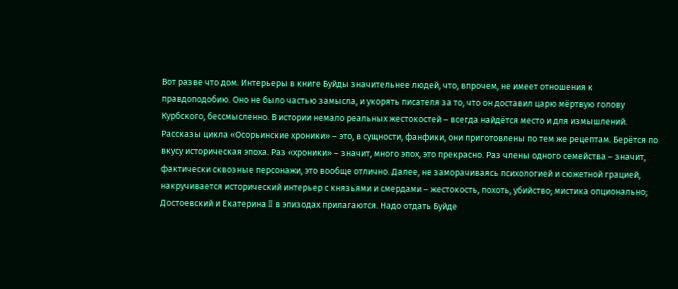Вот разве что дом. Интерьеры в книге Буйды значительнее людей, что, впрочем, не имеет отношения к правдоподобию. Оно не было частью замысла, и укорять писателя за то, что он доставил царю мёртвую голову Курбского, бессмысленно. В истории немало реальных жестокостей – всегда найдётся место и для измышлений. Рассказы цикла «Осорьинские хроники» – это, в сущности, фанфики, они приготовлены по тем же рецептам. Берётся по вкусу историческая эпоха. Раз «хроники» – значит, много эпох, это прекрасно. Раз члены одного семейства – значит, фактически сквозные персонажи, это вообще отлично. Далее, не заморачиваясь психологией и сюжетной грацией, накручивается исторический интерьер с князьями и смердами – жестокость, похоть, убийство; мистика опционально; Достоевский и Екатерина II в эпизодах прилагаются. Надо отдать Буйде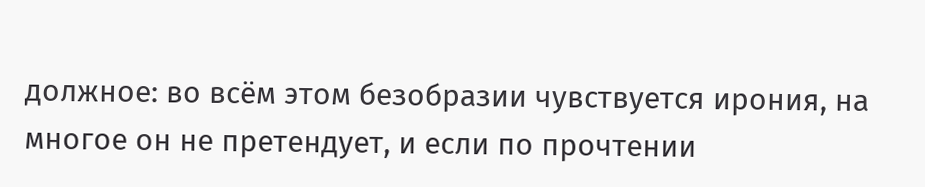должное: во всём этом безобразии чувствуется ирония, на многое он не претендует, и если по прочтении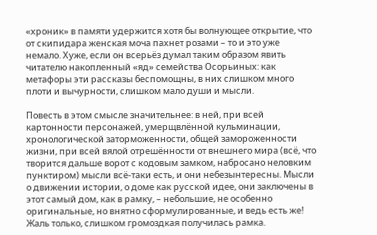«хроник» в памяти удержится хотя бы волнующее открытие, что от скипидара женская моча пахнет розами – то и это уже немало. Хуже, если он всерьёз думал таким образом явить читателю накопленный «яд» семейства Осорьиных: как метафоры эти рассказы беспомощны, в них слишком много плоти и вычурности, слишком мало души и мысли.

Повесть в этом смысле значительнее: в ней, при всей картонности персонажей, умерщвлённой кульминации, хронологической заторможенности, общей замороженности жизни, при всей вялой отрешённости от внешнего мира (всё, что творится дальше ворот с кодовым замком, набросано неловким пунктиром) мысли всё-таки есть, и они небезынтересны. Мысли о движении истории, о доме как русской идее, они заключены в этот самый дом, как в рамку, – небольшие, не особенно оригинальные, но внятно сформулированные, и ведь есть же! Жаль только, слишком громоздкая получилась рамка.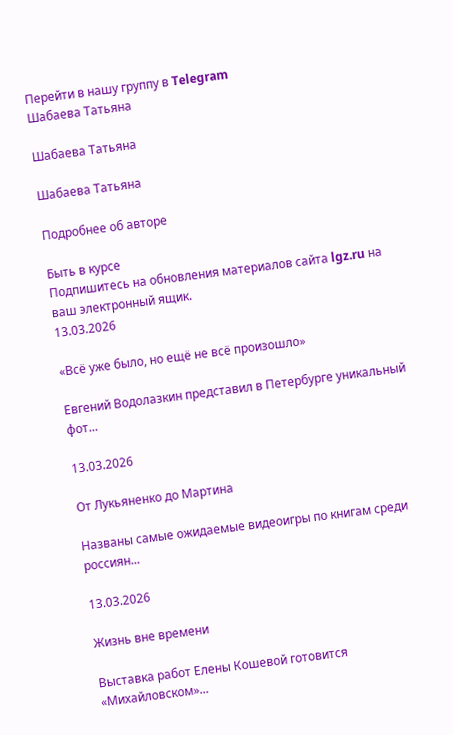Перейти в нашу группу в Telegram
Шабаева Татьяна

Шабаева Татьяна

Шабаева Татьяна

Подробнее об авторе

Быть в курсе
Подпишитесь на обновления материалов сайта lgz.ru на ваш электронный ящик.
13.03.2026

«Всё уже было, но ещё не всё произошло»

Евгений Водолазкин представил в Петербурге уникальный фот...

13.03.2026

От Лукьяненко до Мартина

Названы самые ожидаемые видеоигры по книгам среди россиян...

13.03.2026

Жизнь вне времени

Выставка работ Елены Кошевой готовится «Михайловском»...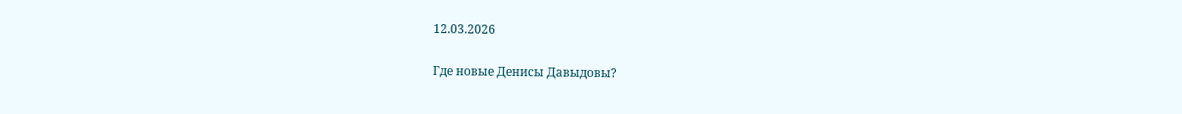12.03.2026

Где новые Денисы Давыдовы?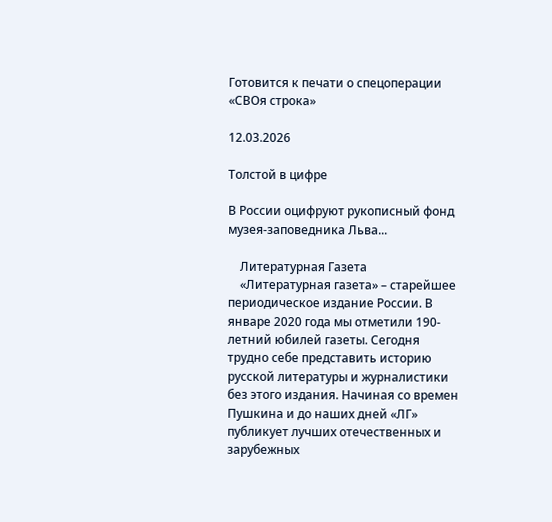Готовится к печати о спецоперации «СВОя строка»

12.03.2026

Толстой в цифре

В России оцифруют рукописный фонд музея-заповедника Льва...

    Литературная Газета
    «Литературная газета» – старейшее периодическое издание России. В январе 2020 года мы отметили 190-летний юбилей газеты. Сегодня трудно себе представить историю русской литературы и журналистики без этого издания. Начиная со времен Пушкина и до наших дней «ЛГ» публикует лучших отечественных и зарубежных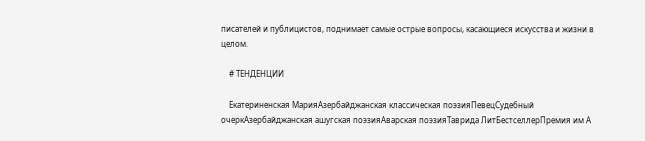писателей и публицистов, поднимает самые острые вопросы, касающиеся искусства и жизни в целом.

    # ТЕНДЕНЦИИ

    Екатериненская МарияАзербайджанская классическая поэзияПевецСудебный очеркАзербайджанская ашугская поэзияАварская поэзияТаврида ЛитБестселлерПремия им А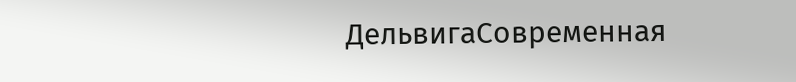ДельвигаСовременная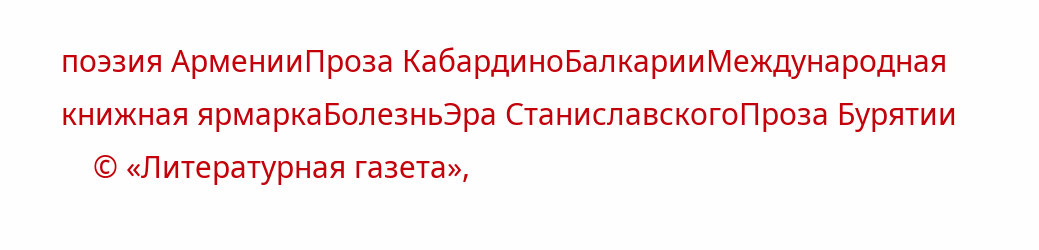поэзия АрменииПроза КабардиноБалкарииМеждународная книжная ярмаркаБолезньЭра СтаниславскогоПроза Бурятии
    © «Литературная газета»,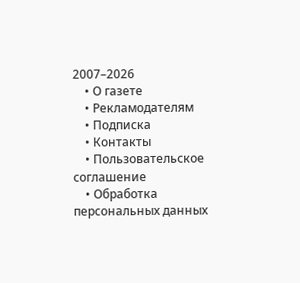2007–2026
    • О газете
    • Рекламодателям
    • Подписка
    • Контакты
    • Пользовательское соглашение
    • Обработка персональных данных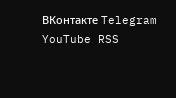ВКонтакте Telegram YouTube RSS